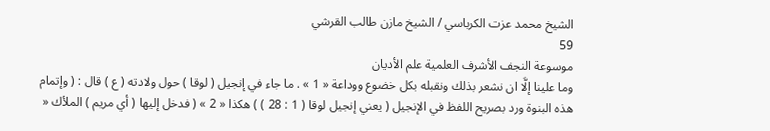الشيخ محمد عزت الكرباسي / الشيخ مازن طالب القرشي
59
موسوعة النجف الأشرف العلمية علم الأديان
وما علينا إلَّا ان نشعر بذلك ونقبله بكل خضوع ووداعة « 1 » . ما جاء في إنجيل ( لوقا ) حول ولادته ( ع ) قال : ( وإتمام هذه البنوة ورد بصريح اللفظ في الإنجيل ( يعني إنجيل لوقا ( 1 : 28 ) ) هكذا « 2 » ( فدخل إليها ( أي مريم ) الملأك «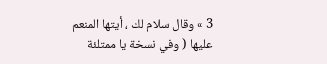3 » وقال سلام لك ، أيتها المنعم عليها ( وفي نسخة يا ممتلئة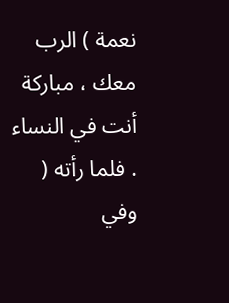نعمة ) الرب معك ، مباركة أنت في النساء . فلما رأته ( وفي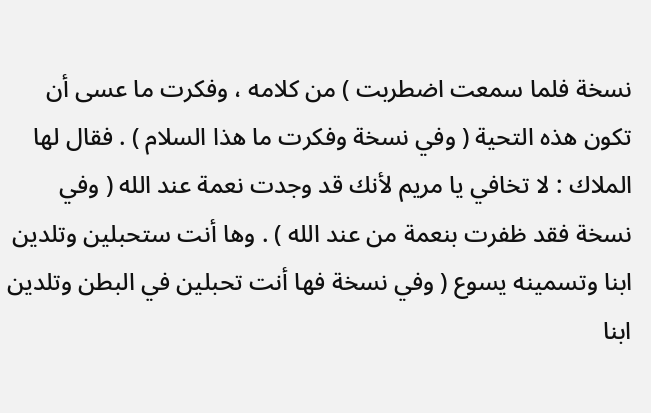نسخة فلما سمعت اضطربت ) من كلامه ، وفكرت ما عسى أن تكون هذه التحية ( وفي نسخة وفكرت ما هذا السلام ) . فقال لها الملاك : لا تخافي يا مريم لأنك قد وجدت نعمة عند الله ( وفي نسخة فقد ظفرت بنعمة من عند الله ) . وها أنت ستحبلين وتلدين ابنا وتسمينه يسوع ( وفي نسخة فها أنت تحبلين في البطن وتلدين ابنا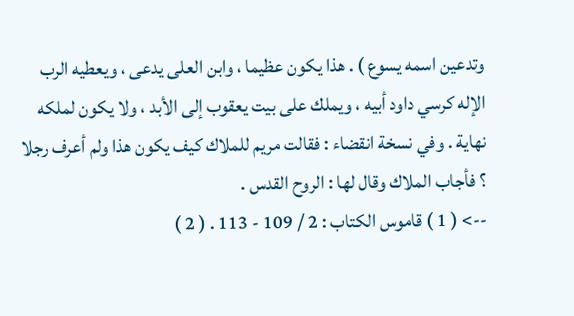وتدعين اسمه يسوع ) . هذا يكون عظيما ، وابن العلى يدعى ، ويعطيه الرب الإله كرسي داود أبيه ، ويملك على بيت يعقوب إلى الأبد ، ولا يكون لملكه نهاية . وفي نسخة انقضاء : فقالت مريم للملاك كيف يكون هذا ولم أعرف رجلا ؟ فأجاب الملاك وقال لها : الروح القدس .
--> ( 1 ) قاموس الكتاب : 2 / 109 - 113 . ( 2 )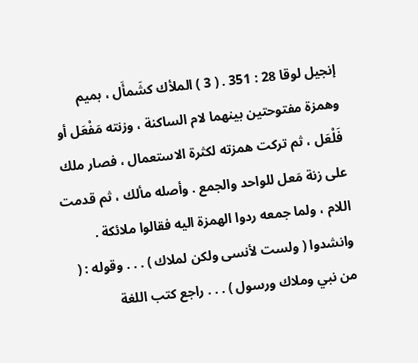إنجيل لوقا 28 : 351 . ( 3 ) الملأك كشَمأَل ، بميم وهمزة مفتوحتين بينهما لام الساكنة ، وزنته مَفْعَل أو فَلْعَل ، ثم تركت همزته لكثرة الاستعمال ، فصار ملك على زنة مَعل للواحد والجمع . وأصله مألك ، ثم قدمت اللام ، ولما جمعه ردوا الهمزة اليه فقالوا ملائكة . وانشدوا ( ولست لأنسى ولكن لملاك ) . . . وقوله : ( من نبي وملاك ورسول ) . . . راجع كتب اللغة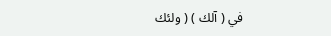في ( آلك ) ( ولئك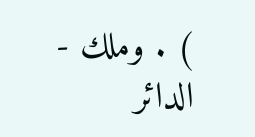) . وملك - الدائر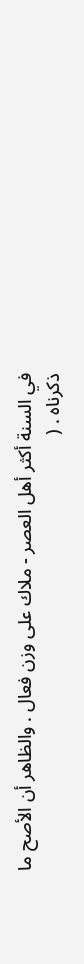في السنة أكثر أهل العصر - ملاك على وزن فعال . والظاهر أن الأصح ما ذكرناه . (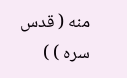منه ( قدس سره ) )